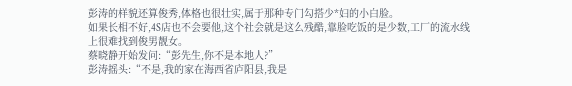彭涛的样貌还算俊秀,体格也很壮实,属于那种专门勾搭少*妇的小白脸。
如果长相不好,4S店也不会要他,这个社会就是这么残酷,靠脸吃饭的是少数,工厂的流水线上很难找到俊男靓女。
蔡晓静开始发问:“彭先生,你不是本地人?”
彭涛摇头:“不是,我的家在海西省庐阳县,我是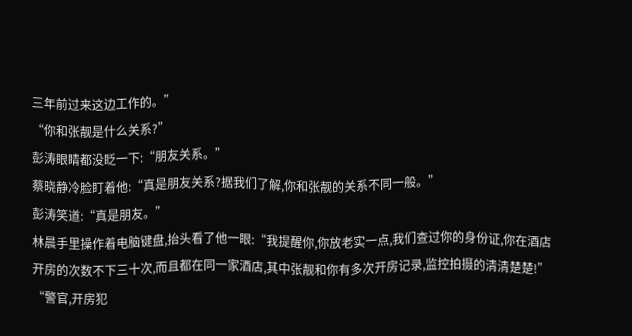三年前过来这边工作的。”
“你和张靓是什么关系?”
彭涛眼睛都没眨一下:“朋友关系。”
蔡晓静冷脸盯着他:“真是朋友关系?据我们了解,你和张靓的关系不同一般。”
彭涛笑道:“真是朋友。”
林晨手里操作着电脑键盘,抬头看了他一眼:“我提醒你,你放老实一点,我们查过你的身份证,你在酒店开房的次数不下三十次,而且都在同一家酒店,其中张靓和你有多次开房记录,监控拍摄的清清楚楚!”
“警官,开房犯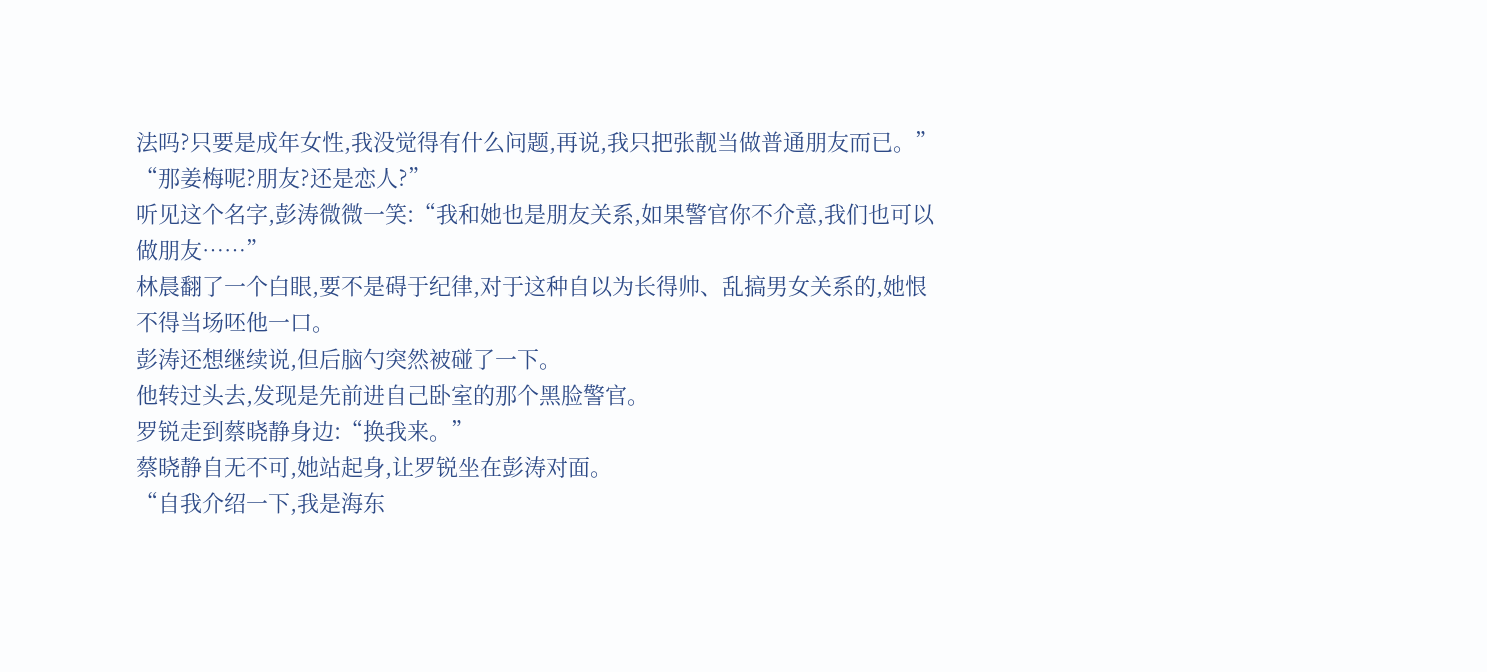法吗?只要是成年女性,我没觉得有什么问题,再说,我只把张靓当做普通朋友而已。”
“那姜梅呢?朋友?还是恋人?”
听见这个名字,彭涛微微一笑:“我和她也是朋友关系,如果警官你不介意,我们也可以做朋友……”
林晨翻了一个白眼,要不是碍于纪律,对于这种自以为长得帅、乱搞男女关系的,她恨不得当场呸他一口。
彭涛还想继续说,但后脑勺突然被碰了一下。
他转过头去,发现是先前进自己卧室的那个黑脸警官。
罗锐走到蔡晓静身边:“换我来。”
蔡晓静自无不可,她站起身,让罗锐坐在彭涛对面。
“自我介绍一下,我是海东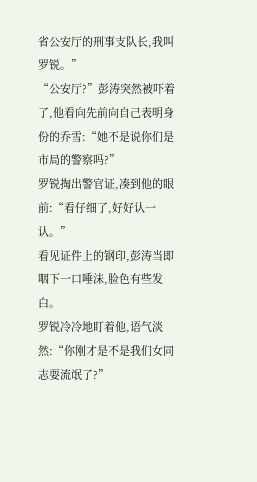省公安厅的刑事支队长,我叫罗锐。”
“公安厅?”彭涛突然被吓着了,他看向先前向自己表明身份的乔雪:“她不是说你们是市局的警察吗?”
罗锐掏出警官证,凑到他的眼前:“看仔细了,好好认一认。”
看见证件上的钢印,彭涛当即咽下一口唾沫,脸色有些发白。
罗锐冷冷地盯着他,语气淡然:“你刚才是不是我们女同志耍流氓了?”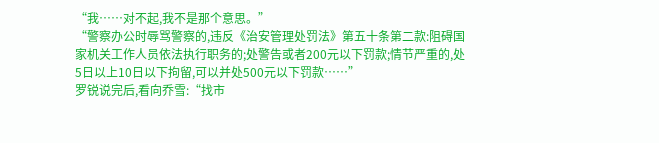“我……对不起,我不是那个意思。”
“警察办公时辱骂警察的,违反《治安管理处罚法》第五十条第二款:阻碍国家机关工作人员依法执行职务的;处警告或者200元以下罚款;情节严重的,处5日以上10日以下拘留,可以并处500元以下罚款……”
罗锐说完后,看向乔雪:“找市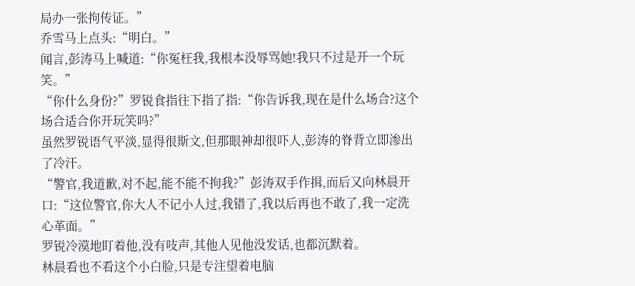局办一张拘传证。”
乔雪马上点头:“明白。”
闻言,彭涛马上喊道:“你冤枉我,我根本没辱骂她!我只不过是开一个玩笑。”
“你什么身份?”罗锐食指往下指了指:“你告诉我,现在是什么场合?这个场合适合你开玩笑吗?”
虽然罗锐语气平淡,显得很斯文,但那眼神却很吓人,彭涛的脊背立即渗出了冷汗。
“警官,我道歉,对不起,能不能不拘我?”彭涛双手作揖,而后又向林晨开口:“这位警官,你大人不记小人过,我错了,我以后再也不敢了,我一定洗心革面。”
罗锐冷漠地盯着他,没有吱声,其他人见他没发话,也都沉默着。
林晨看也不看这个小白脸,只是专注望着电脑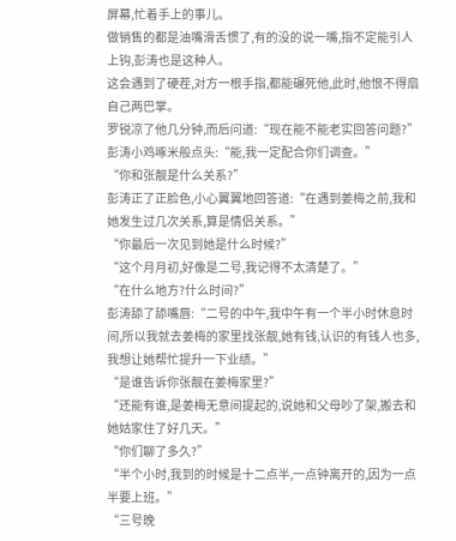屏幕,忙着手上的事儿。
做销售的都是油嘴滑舌惯了,有的没的说一嘴,指不定能引人上钩,彭涛也是这种人。
这会遇到了硬茬,对方一根手指,都能碾死他,此时,他恨不得扇自己两巴掌。
罗锐凉了他几分钟,而后问道:“现在能不能老实回答问题?”
彭涛小鸡啄米般点头:“能,我一定配合你们调查。”
“你和张靓是什么关系?”
彭涛正了正脸色,小心翼翼地回答道:“在遇到姜梅之前,我和她发生过几次关系,算是情侣关系。”
“你最后一次见到她是什么时候?”
“这个月月初,好像是二号,我记得不太清楚了。”
“在什么地方?什么时间?”
彭涛舔了舔嘴唇:“二号的中午,我中午有一个半小时休息时间,所以我就去姜梅的家里找张靓,她有钱,认识的有钱人也多,我想让她帮忙提升一下业绩。”
“是谁告诉你张靓在姜梅家里?”
“还能有谁,是姜梅无意间提起的,说她和父母吵了架,搬去和她姑家住了好几天。”
“你们聊了多久?”
“半个小时,我到的时候是十二点半,一点钟离开的,因为一点半要上班。”
“三号晚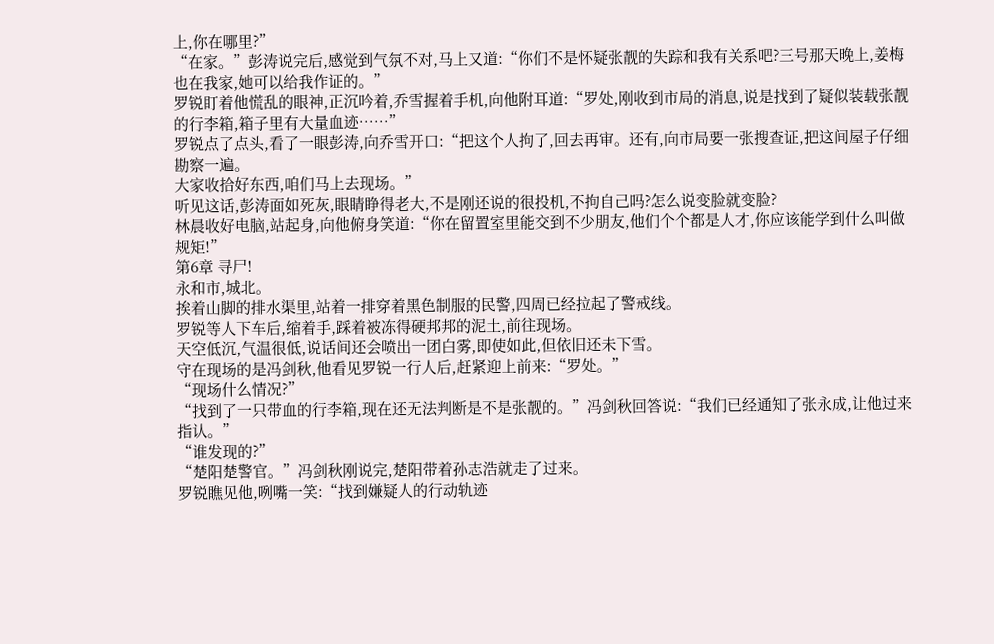上,你在哪里?”
“在家。”彭涛说完后,感觉到气氛不对,马上又道:“你们不是怀疑张靓的失踪和我有关系吧?三号那天晚上,姜梅也在我家,她可以给我作证的。”
罗锐盯着他慌乱的眼神,正沉吟着,乔雪握着手机,向他附耳道:“罗处,刚收到市局的消息,说是找到了疑似装载张靓的行李箱,箱子里有大量血迹……”
罗锐点了点头,看了一眼彭涛,向乔雪开口:“把这个人拘了,回去再审。还有,向市局要一张搜查证,把这间屋子仔细勘察一遍。
大家收拾好东西,咱们马上去现场。”
听见这话,彭涛面如死灰,眼睛睁得老大,不是刚还说的很投机,不拘自己吗?怎么说变脸就变脸?
林晨收好电脑,站起身,向他俯身笑道:“你在留置室里能交到不少朋友,他们个个都是人才,你应该能学到什么叫做规矩!”
第6章 寻尸!
永和市,城北。
挨着山脚的排水渠里,站着一排穿着黑色制服的民警,四周已经拉起了警戒线。
罗锐等人下车后,缩着手,踩着被冻得硬邦邦的泥土,前往现场。
天空低沉,气温很低,说话间还会喷出一团白雾,即使如此,但依旧还未下雪。
守在现场的是冯剑秋,他看见罗锐一行人后,赶紧迎上前来:“罗处。”
“现场什么情况?”
“找到了一只带血的行李箱,现在还无法判断是不是张靓的。”冯剑秋回答说:“我们已经通知了张永成,让他过来指认。”
“谁发现的?”
“楚阳楚警官。”冯剑秋刚说完,楚阳带着孙志浩就走了过来。
罗锐瞧见他,咧嘴一笑:“找到嫌疑人的行动轨迹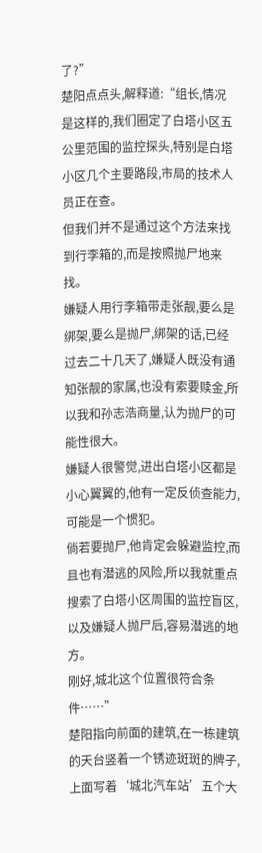了?”
楚阳点点头,解释道:“组长,情况是这样的,我们圈定了白塔小区五公里范围的监控探头,特别是白塔小区几个主要路段,市局的技术人员正在查。
但我们并不是通过这个方法来找到行李箱的,而是按照抛尸地来找。
嫌疑人用行李箱带走张靓,要么是绑架,要么是抛尸,绑架的话,已经过去二十几天了,嫌疑人既没有通知张靓的家属,也没有索要赎金,所以我和孙志浩商量,认为抛尸的可能性很大。
嫌疑人很警觉,进出白塔小区都是小心翼翼的,他有一定反侦查能力,可能是一个惯犯。
倘若要抛尸,他肯定会躲避监控,而且也有潜逃的风险,所以我就重点搜索了白塔小区周围的监控盲区,以及嫌疑人抛尸后,容易潜逃的地方。
刚好,城北这个位置很符合条件……”
楚阳指向前面的建筑,在一栋建筑的天台竖着一个锈迹斑斑的牌子,上面写着‘城北汽车站’五个大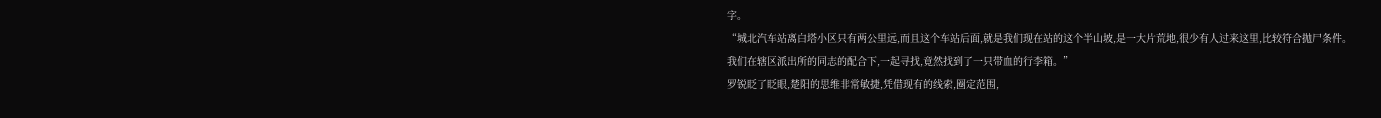字。
“城北汽车站离白塔小区只有两公里远,而且这个车站后面,就是我们现在站的这个半山坡,是一大片荒地,很少有人过来这里,比较符合抛尸条件。
我们在辖区派出所的同志的配合下,一起寻找,竟然找到了一只带血的行李箱。”
罗锐眨了眨眼,楚阳的思维非常敏捷,凭借现有的线索,圈定范围,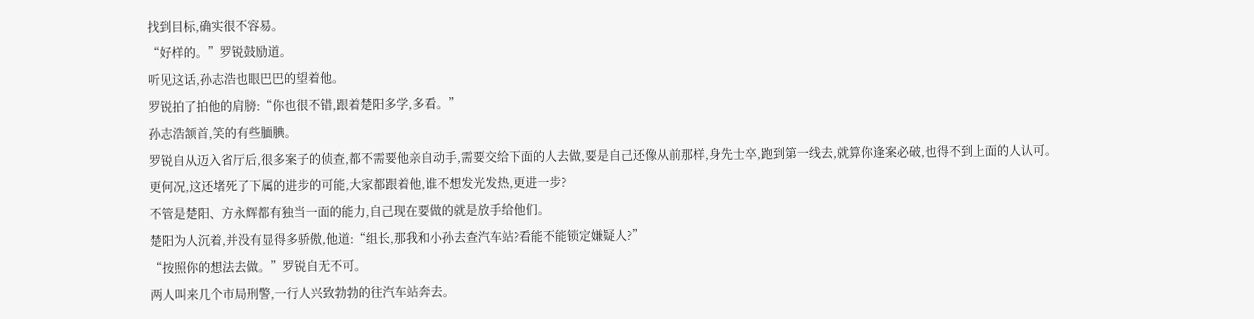找到目标,确实很不容易。
“好样的。”罗锐鼓励道。
听见这话,孙志浩也眼巴巴的望着他。
罗锐拍了拍他的肩膀:“你也很不错,跟着楚阳多学,多看。”
孙志浩颔首,笑的有些腼腆。
罗锐自从迈入省厅后,很多案子的侦查,都不需要他亲自动手,需要交给下面的人去做,要是自己还像从前那样,身先士卒,跑到第一线去,就算你逢案必破,也得不到上面的人认可。
更何况,这还堵死了下属的进步的可能,大家都跟着他,谁不想发光发热,更进一步?
不管是楚阳、方永辉都有独当一面的能力,自己现在要做的就是放手给他们。
楚阳为人沉着,并没有显得多骄傲,他道:“组长,那我和小孙去查汽车站?看能不能锁定嫌疑人?”
“按照你的想法去做。”罗锐自无不可。
两人叫来几个市局刑警,一行人兴致勃勃的往汽车站奔去。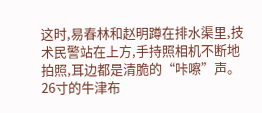这时,易春林和赵明蹲在排水渠里,技术民警站在上方,手持照相机不断地拍照,耳边都是清脆的“咔嚓”声。
26寸的牛津布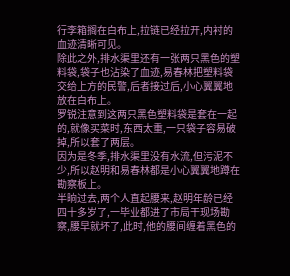行李箱搁在白布上,拉链已经拉开,内衬的血迹清晰可见。
除此之外,排水渠里还有一张两只黑色的塑料袋,袋子也沾染了血迹,易春林把塑料袋交给上方的民警,后者接过后,小心翼翼地放在白布上。
罗锐注意到这两只黑色塑料袋是套在一起的,就像买菜时,东西太重,一只袋子容易破掉,所以套了两层。
因为是冬季,排水渠里没有水流,但污泥不少,所以赵明和易春林都是小心翼翼地蹲在勘察板上。
半晌过去,两个人直起腰来,赵明年龄已经四十多岁了,一毕业都进了市局干现场勘察,腰早就坏了,此时,他的腰间缠着黑色的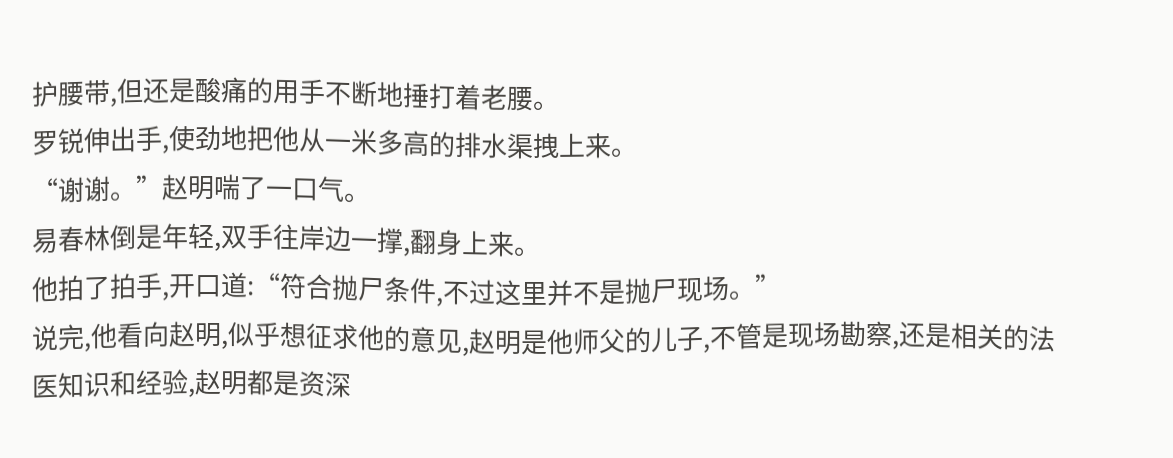护腰带,但还是酸痛的用手不断地捶打着老腰。
罗锐伸出手,使劲地把他从一米多高的排水渠拽上来。
“谢谢。”赵明喘了一口气。
易春林倒是年轻,双手往岸边一撑,翻身上来。
他拍了拍手,开口道:“符合抛尸条件,不过这里并不是抛尸现场。”
说完,他看向赵明,似乎想征求他的意见,赵明是他师父的儿子,不管是现场勘察,还是相关的法医知识和经验,赵明都是资深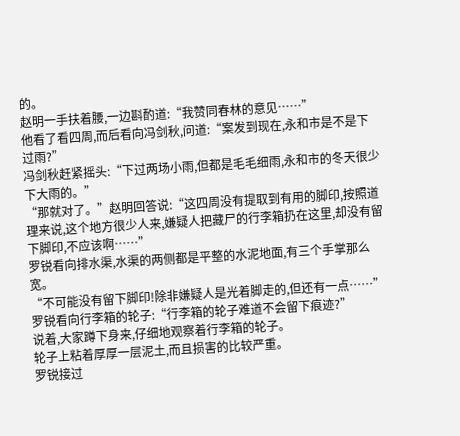的。
赵明一手扶着腰,一边斟酌道:“我赞同春林的意见……”
他看了看四周,而后看向冯剑秋,问道:“案发到现在,永和市是不是下过雨?”
冯剑秋赶紧摇头:“下过两场小雨,但都是毛毛细雨,永和市的冬天很少下大雨的。”
“那就对了。”赵明回答说:“这四周没有提取到有用的脚印,按照道理来说,这个地方很少人来,嫌疑人把藏尸的行李箱扔在这里,却没有留下脚印,不应该啊……”
罗锐看向排水渠,水渠的两侧都是平整的水泥地面,有三个手掌那么宽。
“不可能没有留下脚印!除非嫌疑人是光着脚走的,但还有一点……”罗锐看向行李箱的轮子:“行李箱的轮子难道不会留下痕迹?”
说着,大家蹲下身来,仔细地观察着行李箱的轮子。
轮子上粘着厚厚一层泥土,而且损害的比较严重。
罗锐接过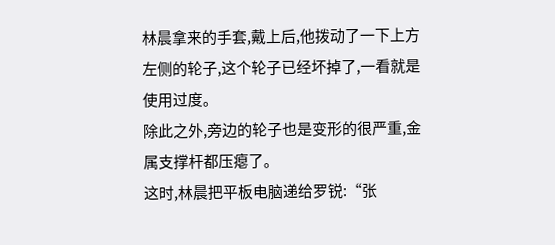林晨拿来的手套,戴上后,他拨动了一下上方左侧的轮子,这个轮子已经坏掉了,一看就是使用过度。
除此之外,旁边的轮子也是变形的很严重,金属支撑杆都压瘪了。
这时,林晨把平板电脑递给罗锐:“张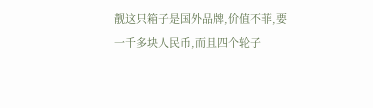靓这只箱子是国外品牌,价值不菲,要一千多块人民币,而且四个轮子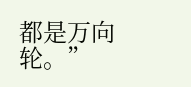都是万向轮。”